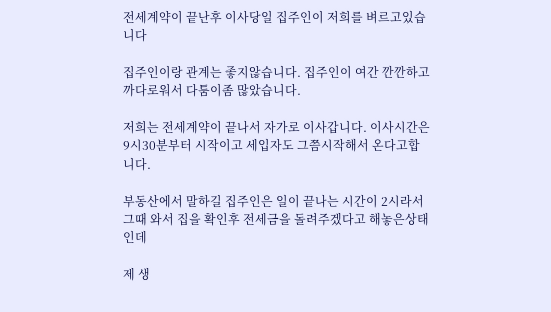전세계약이 끝난후 이사당일 집주인이 저희를 벼르고있습니다

집주인이랑 관계는 좋지않습니다. 집주인이 여간 깐깐하고 까다로워서 다툼이좀 많았습니다.

저희는 전세계약이 끝나서 자가로 이사갑니다. 이사시간은 9시30분부터 시작이고 세입자도 그쯤시작해서 온다고합니다.

부동산에서 말하길 집주인은 일이 끝나는 시간이 2시라서 그때 와서 집을 확인후 전세금을 돌려주겠다고 해놓은상태인데

제 생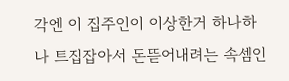각엔 이 집주인이 이상한거 하나하나 트집잡아서 돈뜯어내려는 속셈인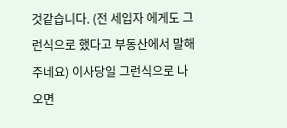것같습니다. (전 세입자 에게도 그런식으로 했다고 부동산에서 말해주네요) 이사당일 그런식으로 나오면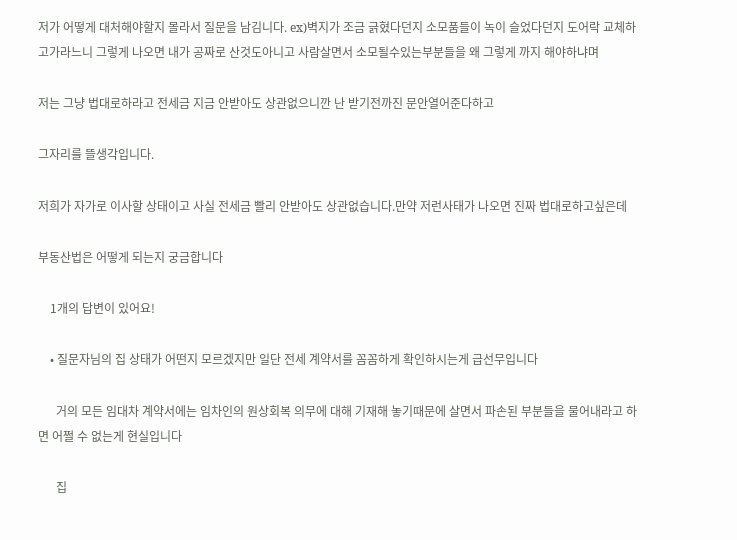저가 어떻게 대처해야할지 몰라서 질문을 남김니다. ex)벽지가 조금 긁혔다던지 소모품들이 녹이 슬었다던지 도어락 교체하고가라느니 그렇게 나오면 내가 공짜로 산것도아니고 사람살면서 소모될수있는부분들을 왜 그렇게 까지 해야하냐며

저는 그냥 법대로하라고 전세금 지금 안받아도 상관없으니깐 난 받기전까진 문안열어준다하고

그자리를 뜰생각입니다.

저희가 자가로 이사할 상태이고 사실 전세금 빨리 안받아도 상관없습니다.만약 저런사태가 나오면 진짜 법대로하고싶은데

부동산법은 어떻게 되는지 궁금합니다

    1개의 답변이 있어요!

    • 질문자님의 집 상태가 어떤지 모르겠지만 일단 전세 계약서를 꼼꼼하게 확인하시는게 급선무입니다

      거의 모든 임대차 계약서에는 임차인의 원상회복 의무에 대해 기재해 놓기때문에 살면서 파손된 부분들을 물어내라고 하면 어쩔 수 없는게 현실입니다

      집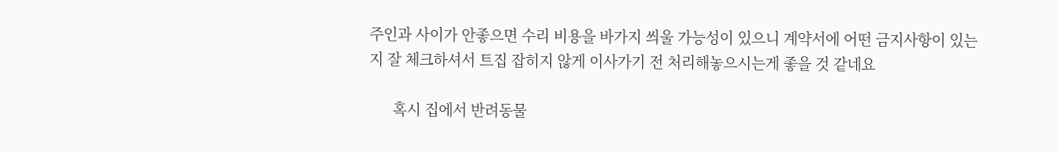주인과 사이가 안좋으면 수리 비용을 바가지 씌울 가능성이 있으니 계약서에 어떤 금지사항이 있는지 잘 체크하셔서 트집 잡히지 않게 이사가기 전 처리해놓으시는게 좋을 것 같네요

      혹시 집에서 반려동물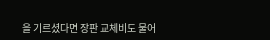을 기르셨다면 장판 교체비도 물어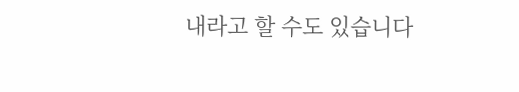내라고 할 수도 있습니다